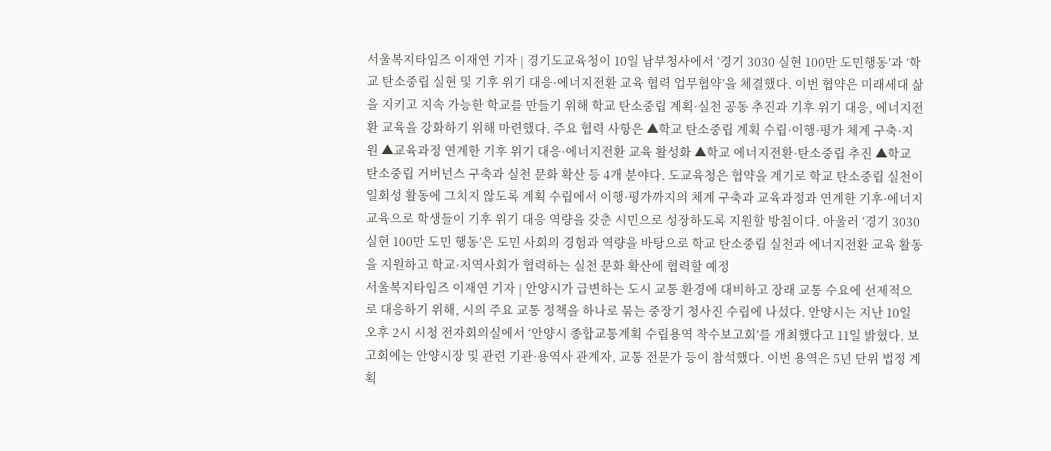서울복지타임즈 이재연 기자 | 경기도교육청이 10일 남부청사에서 ‘경기 3030 실현 100만 도민행동’과 ‘학교 탄소중립 실현 및 기후 위기 대응·에너지전환 교육 협력 업무협약’을 체결했다. 이번 협약은 미래세대 삶을 지키고 지속 가능한 학교를 만들기 위해 학교 탄소중립 계획·실천 공동 추진과 기후 위기 대응, 에너지전환 교육을 강화하기 위해 마련했다. 주요 협력 사항은 ▲학교 탄소중립 계획 수립·이행·평가 체계 구축·지원 ▲교육과정 연계한 기후 위기 대응·에너지전환 교육 활성화 ▲학교 에너지전환·탄소중립 추진 ▲학교 탄소중립 거버넌스 구축과 실천 문화 확산 등 4개 분야다. 도교육청은 협약을 계기로 학교 탄소중립 실천이 일회성 활동에 그치지 않도록 계획 수립에서 이행·평가까지의 체계 구축과 교육과정과 연계한 기후·에너지 교육으로 학생들이 기후 위기 대응 역량을 갖춘 시민으로 성장하도록 지원할 방침이다. 아울러 ‘경기 3030 실현 100만 도민 행동’은 도민 사회의 경험과 역량을 바탕으로 학교 탄소중립 실천과 에너지전환 교육 활동을 지원하고 학교·지역사회가 협력하는 실천 문화 확산에 협력할 예정
서울복지타임즈 이재연 기자 | 안양시가 급변하는 도시 교통 환경에 대비하고 장래 교통 수요에 선제적으로 대응하기 위해, 시의 주요 교통 정책을 하나로 묶는 중장기 청사진 수립에 나섰다. 안양시는 지난 10일 오후 2시 시청 전자회의실에서 ‘안양시 종합교통계획 수립용역 착수보고회’를 개최했다고 11일 밝혔다. 보고회에는 안양시장 및 관련 기관·용역사 관계자, 교통 전문가 등이 참석했다. 이번 용역은 5년 단위 법정 계획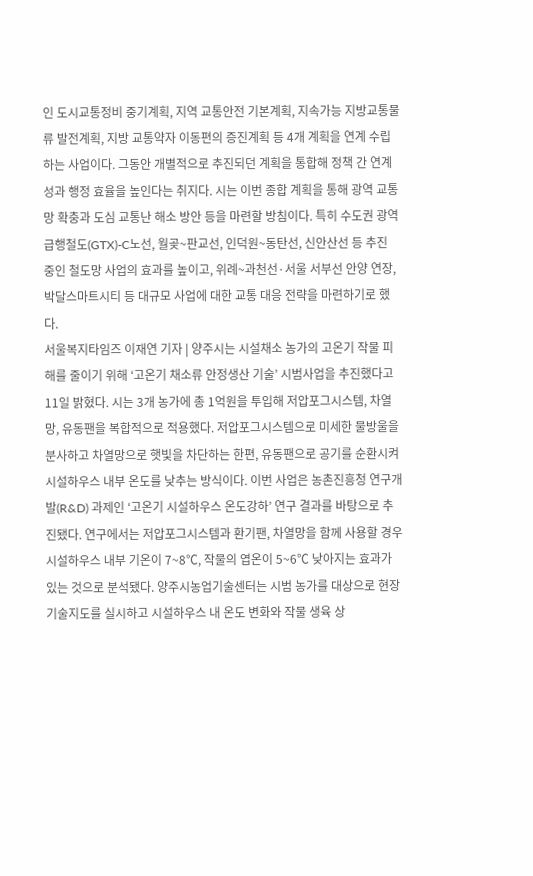인 도시교통정비 중기계획, 지역 교통안전 기본계획, 지속가능 지방교통물류 발전계획, 지방 교통약자 이동편의 증진계획 등 4개 계획을 연계 수립하는 사업이다. 그동안 개별적으로 추진되던 계획을 통합해 정책 간 연계성과 행정 효율을 높인다는 취지다. 시는 이번 종합 계획을 통해 광역 교통망 확충과 도심 교통난 해소 방안 등을 마련할 방침이다. 특히 수도권 광역급행철도(GTX)-C노선, 월곶~판교선, 인덕원~동탄선, 신안산선 등 추진 중인 철도망 사업의 효과를 높이고, 위례~과천선·서울 서부선 안양 연장, 박달스마트시티 등 대규모 사업에 대한 교통 대응 전략을 마련하기로 했다.
서울복지타임즈 이재연 기자 | 양주시는 시설채소 농가의 고온기 작물 피해를 줄이기 위해 ‘고온기 채소류 안정생산 기술’ 시범사업을 추진했다고 11일 밝혔다. 시는 3개 농가에 총 1억원을 투입해 저압포그시스템, 차열망, 유동팬을 복합적으로 적용했다. 저압포그시스템으로 미세한 물방울을 분사하고 차열망으로 햇빛을 차단하는 한편, 유동팬으로 공기를 순환시켜 시설하우스 내부 온도를 낮추는 방식이다. 이번 사업은 농촌진흥청 연구개발(R&D) 과제인 ‘고온기 시설하우스 온도강하’ 연구 결과를 바탕으로 추진됐다. 연구에서는 저압포그시스템과 환기팬, 차열망을 함께 사용할 경우 시설하우스 내부 기온이 7~8℃, 작물의 엽온이 5~6℃ 낮아지는 효과가 있는 것으로 분석됐다. 양주시농업기술센터는 시범 농가를 대상으로 현장 기술지도를 실시하고 시설하우스 내 온도 변화와 작물 생육 상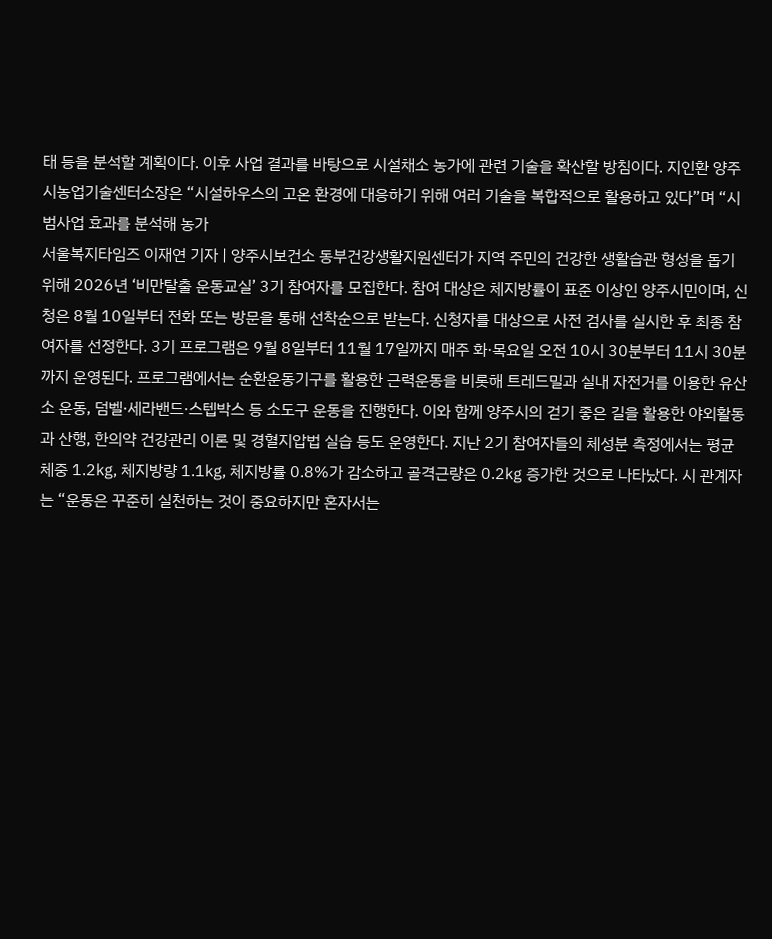태 등을 분석할 계획이다. 이후 사업 결과를 바탕으로 시설채소 농가에 관련 기술을 확산할 방침이다. 지인환 양주시농업기술센터소장은 “시설하우스의 고온 환경에 대응하기 위해 여러 기술을 복합적으로 활용하고 있다”며 “시범사업 효과를 분석해 농가
서울복지타임즈 이재연 기자 | 양주시보건소 동부건강생활지원센터가 지역 주민의 건강한 생활습관 형성을 돕기 위해 2026년 ‘비만탈출 운동교실’ 3기 참여자를 모집한다. 참여 대상은 체지방률이 표준 이상인 양주시민이며, 신청은 8월 10일부터 전화 또는 방문을 통해 선착순으로 받는다. 신청자를 대상으로 사전 검사를 실시한 후 최종 참여자를 선정한다. 3기 프로그램은 9월 8일부터 11월 17일까지 매주 화·목요일 오전 10시 30분부터 11시 30분까지 운영된다. 프로그램에서는 순환운동기구를 활용한 근력운동을 비롯해 트레드밀과 실내 자전거를 이용한 유산소 운동, 덤벨·세라밴드·스텝박스 등 소도구 운동을 진행한다. 이와 함께 양주시의 걷기 좋은 길을 활용한 야외활동과 산행, 한의약 건강관리 이론 및 경혈지압법 실습 등도 운영한다. 지난 2기 참여자들의 체성분 측정에서는 평균 체중 1.2㎏, 체지방량 1.1㎏, 체지방률 0.8%가 감소하고 골격근량은 0.2㎏ 증가한 것으로 나타났다. 시 관계자는 “운동은 꾸준히 실천하는 것이 중요하지만 혼자서는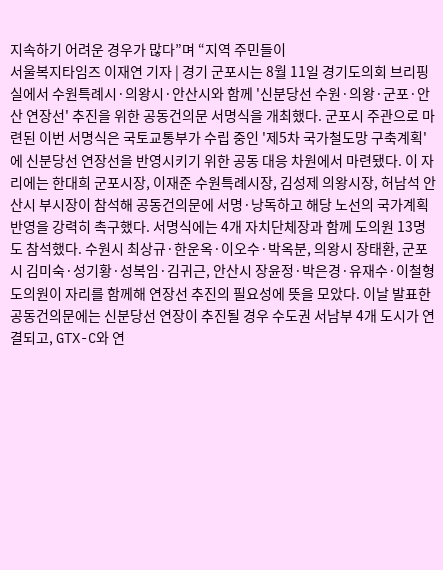지속하기 어려운 경우가 많다”며 “지역 주민들이
서울복지타임즈 이재연 기자 | 경기 군포시는 8월 11일 경기도의회 브리핑실에서 수원특례시·의왕시·안산시와 함께 '신분당선 수원·의왕·군포·안산 연장선' 추진을 위한 공동건의문 서명식을 개최했다. 군포시 주관으로 마련된 이번 서명식은 국토교통부가 수립 중인 '제5차 국가철도망 구축계획'에 신분당선 연장선을 반영시키기 위한 공동 대응 차원에서 마련됐다. 이 자리에는 한대희 군포시장, 이재준 수원특례시장, 김성제 의왕시장, 허남석 안산시 부시장이 참석해 공동건의문에 서명·낭독하고 해당 노선의 국가계획 반영을 강력히 촉구했다. 서명식에는 4개 자치단체장과 함께 도의원 13명도 참석했다. 수원시 최상규·한운옥·이오수·박옥분, 의왕시 장태환, 군포시 김미숙·성기황·성복임·김귀근, 안산시 장윤정·박은경·유재수·이철형 도의원이 자리를 함께해 연장선 추진의 필요성에 뜻을 모았다. 이날 발표한 공동건의문에는 신분당선 연장이 추진될 경우 수도권 서남부 4개 도시가 연결되고, GTX-C와 연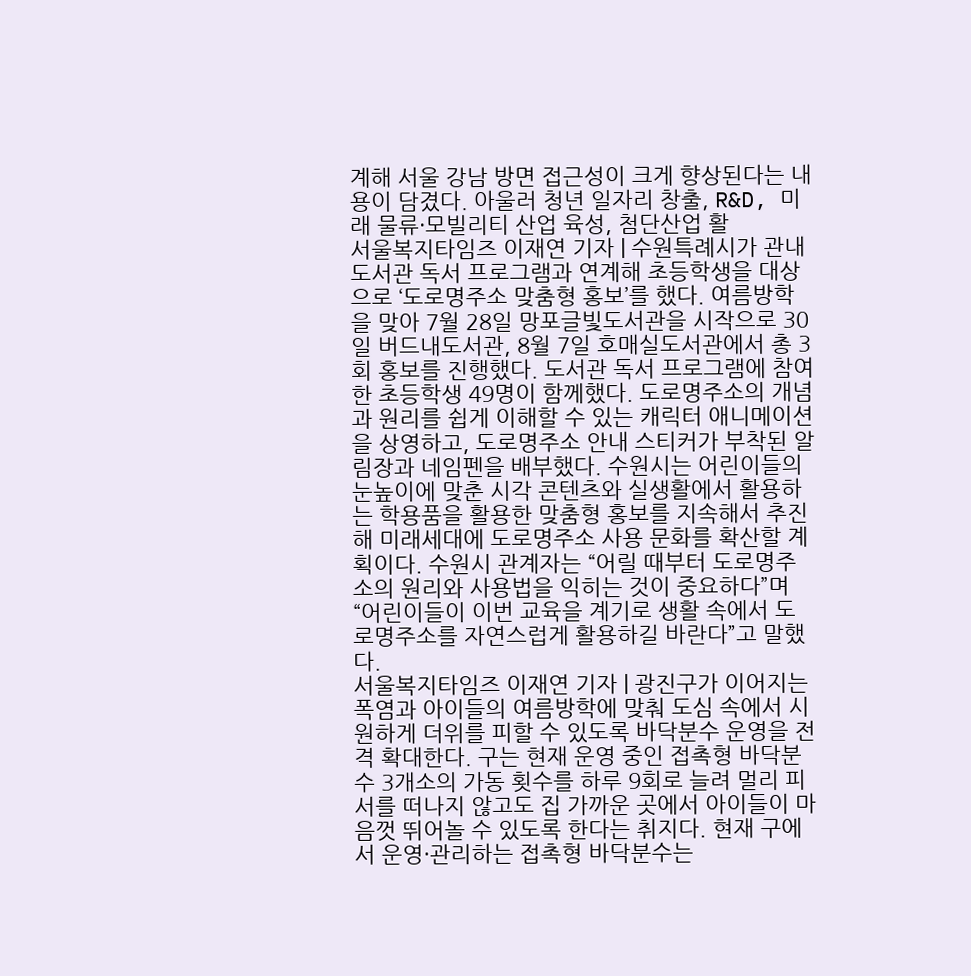계해 서울 강남 방면 접근성이 크게 향상된다는 내용이 담겼다. 아울러 청년 일자리 창출, R&D, 미래 물류·모빌리티 산업 육성, 첨단산업 활
서울복지타임즈 이재연 기자 | 수원특례시가 관내 도서관 독서 프로그램과 연계해 초등학생을 대상으로 ‘도로명주소 맞춤형 홍보’를 했다. 여름방학을 맞아 7월 28일 망포글빛도서관을 시작으로 30일 버드내도서관, 8월 7일 호매실도서관에서 총 3회 홍보를 진행했다. 도서관 독서 프로그램에 참여한 초등학생 49명이 함께했다. 도로명주소의 개념과 원리를 쉽게 이해할 수 있는 캐릭터 애니메이션을 상영하고, 도로명주소 안내 스티커가 부착된 알림장과 네임펜을 배부했다. 수원시는 어린이들의 눈높이에 맞춘 시각 콘텐츠와 실생활에서 활용하는 학용품을 활용한 맞춤형 홍보를 지속해서 추진해 미래세대에 도로명주소 사용 문화를 확산할 계획이다. 수원시 관계자는 “어릴 때부터 도로명주소의 원리와 사용법을 익히는 것이 중요하다”며 “어린이들이 이번 교육을 계기로 생활 속에서 도로명주소를 자연스럽게 활용하길 바란다”고 말했다.
서울복지타임즈 이재연 기자 | 광진구가 이어지는 폭염과 아이들의 여름방학에 맞춰 도심 속에서 시원하게 더위를 피할 수 있도록 바닥분수 운영을 전격 확대한다. 구는 현재 운영 중인 접촉형 바닥분수 3개소의 가동 횟수를 하루 9회로 늘려 멀리 피서를 떠나지 않고도 집 가까운 곳에서 아이들이 마음껏 뛰어놀 수 있도록 한다는 취지다. 현재 구에서 운영·관리하는 접촉형 바닥분수는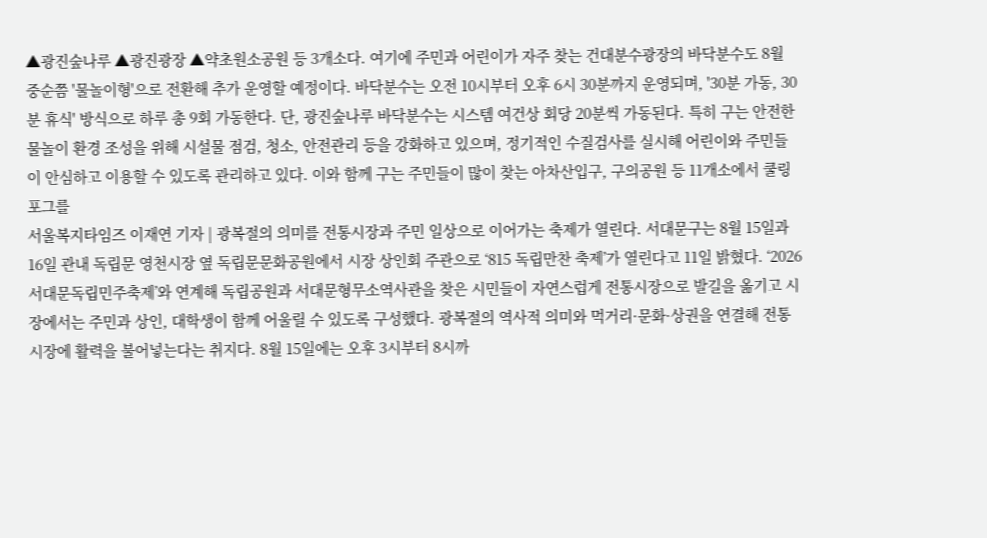▲광진숲나루 ▲광진광장 ▲약초원소공원 등 3개소다. 여기에 주민과 어린이가 자주 찾는 건대분수광장의 바닥분수도 8월 중순쯤 '물놀이형'으로 전환해 추가 운영할 예정이다. 바닥분수는 오전 10시부터 오후 6시 30분까지 운영되며, '30분 가동, 30분 휴식' 방식으로 하루 총 9회 가동한다. 단, 광진숲나루 바닥분수는 시스템 여건상 회당 20분씩 가동된다. 특히 구는 안전한 물놀이 환경 조성을 위해 시설물 점검, 청소, 안전관리 등을 강화하고 있으며, 정기적인 수질검사를 실시해 어린이와 주민들이 안심하고 이용할 수 있도록 관리하고 있다. 이와 함께 구는 주민들이 많이 찾는 아차산입구, 구의공원 등 11개소에서 쿨링포그를
서울복지타임즈 이재연 기자 | 광복절의 의미를 전통시장과 주민 일상으로 이어가는 축제가 열린다. 서대문구는 8월 15일과 16일 관내 독립문 영천시장 옆 독립문문화공원에서 시장 상인회 주관으로 ‘815 독립만찬 축제’가 열린다고 11일 밝혔다. ‘2026 서대문독립민주축제’와 연계해 독립공원과 서대문형무소역사관을 찾은 시민들이 자연스럽게 전통시장으로 발길을 옮기고 시장에서는 주민과 상인, 대학생이 함께 어울릴 수 있도록 구성했다. 광복절의 역사적 의미와 먹거리·문화·상권을 연결해 전통시장에 활력을 불어넣는다는 취지다. 8월 15일에는 오후 3시부터 8시까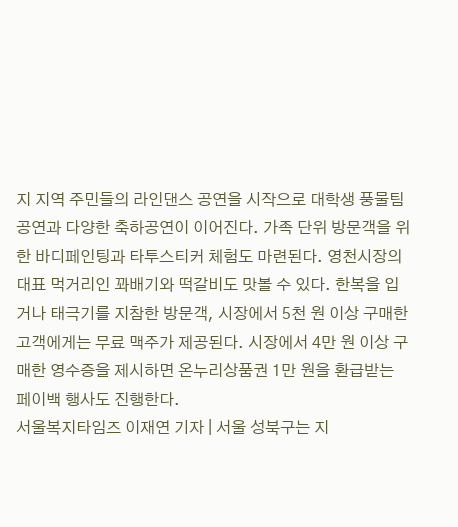지 지역 주민들의 라인댄스 공연을 시작으로 대학생 풍물팀 공연과 다양한 축하공연이 이어진다. 가족 단위 방문객을 위한 바디페인팅과 타투스티커 체험도 마련된다. 영천시장의 대표 먹거리인 꽈배기와 떡갈비도 맛볼 수 있다. 한복을 입거나 태극기를 지참한 방문객, 시장에서 5천 원 이상 구매한 고객에게는 무료 맥주가 제공된다. 시장에서 4만 원 이상 구매한 영수증을 제시하면 온누리상품권 1만 원을 환급받는 페이백 행사도 진행한다.
서울복지타임즈 이재연 기자 | 서울 성북구는 지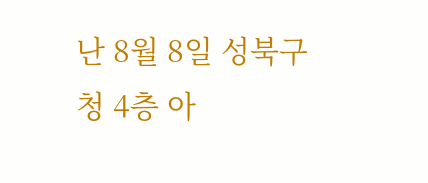난 8월 8일 성북구청 4층 아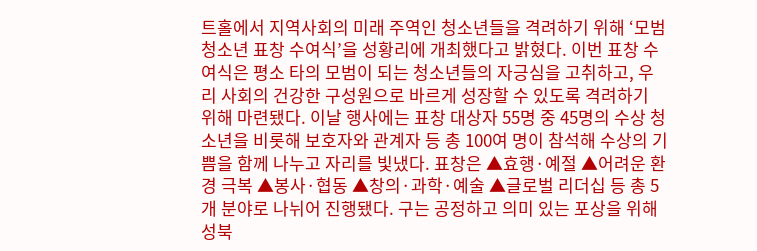트홀에서 지역사회의 미래 주역인 청소년들을 격려하기 위해 ‘모범 청소년 표창 수여식’을 성황리에 개최했다고 밝혔다. 이번 표창 수여식은 평소 타의 모범이 되는 청소년들의 자긍심을 고취하고, 우리 사회의 건강한 구성원으로 바르게 성장할 수 있도록 격려하기 위해 마련됐다. 이날 행사에는 표창 대상자 55명 중 45명의 수상 청소년을 비롯해 보호자와 관계자 등 총 100여 명이 참석해 수상의 기쁨을 함께 나누고 자리를 빛냈다. 표창은 ▲효행·예절 ▲어려운 환경 극복 ▲봉사·협동 ▲창의·과학·예술 ▲글로벌 리더십 등 총 5개 분야로 나뉘어 진행됐다. 구는 공정하고 의미 있는 포상을 위해 성북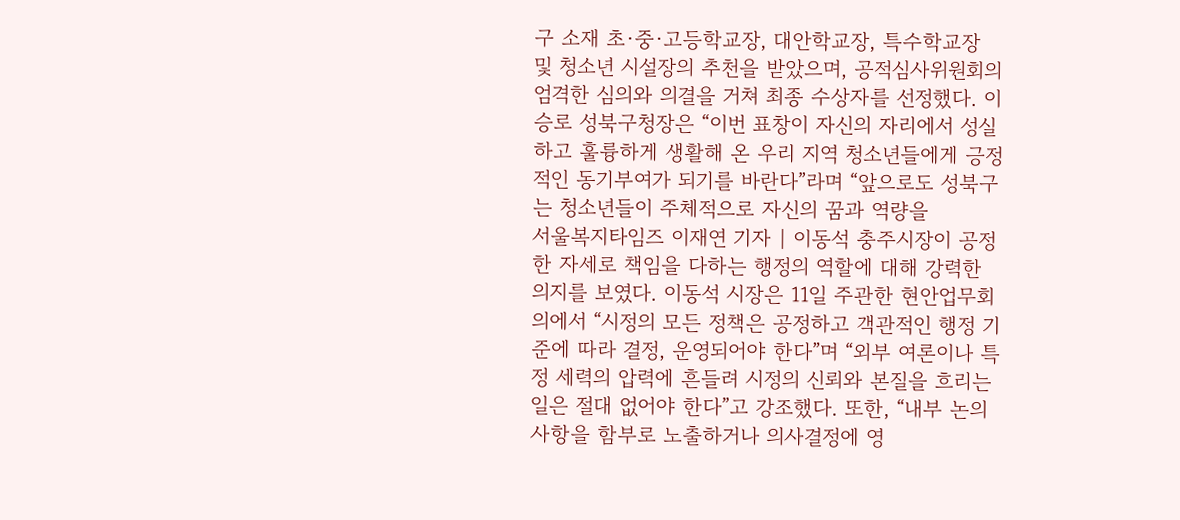구 소재 초·중·고등학교장, 대안학교장, 특수학교장 및 청소년 시설장의 추천을 받았으며, 공적심사위원회의 엄격한 심의와 의결을 거쳐 최종 수상자를 선정했다. 이승로 성북구청장은 “이번 표창이 자신의 자리에서 성실하고 훌륭하게 생활해 온 우리 지역 청소년들에게 긍정적인 동기부여가 되기를 바란다”라며 “앞으로도 성북구는 청소년들이 주체적으로 자신의 꿈과 역량을
서울복지타임즈 이재연 기자 | 이동석 충주시장이 공정한 자세로 책임을 다하는 행정의 역할에 대해 강력한 의지를 보였다. 이동석 시장은 11일 주관한 현안업무회의에서 “시정의 모든 정책은 공정하고 객관적인 행정 기준에 따라 결정, 운영되어야 한다”며 “외부 여론이나 특정 세력의 압력에 흔들려 시정의 신뢰와 본질을 흐리는 일은 절대 없어야 한다”고 강조했다. 또한, “내부 논의사항을 함부로 노출하거나 의사결정에 영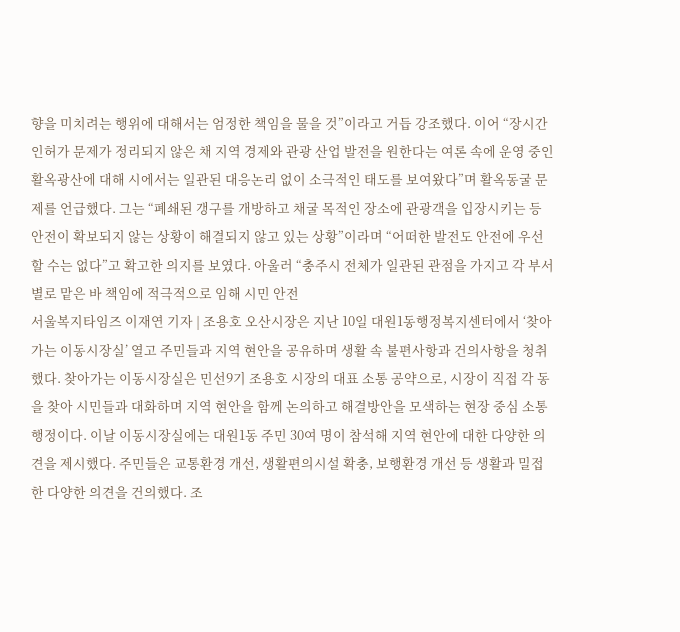향을 미치려는 행위에 대해서는 엄정한 책임을 물을 것”이라고 거듭 강조했다. 이어 “장시간 인허가 문제가 정리되지 않은 채 지역 경제와 관광 산업 발전을 원한다는 여론 속에 운영 중인 활옥광산에 대해 시에서는 일관된 대응논리 없이 소극적인 태도를 보여왔다”며 활옥동굴 문제를 언급했다. 그는 “폐쇄된 갱구를 개방하고 채굴 목적인 장소에 관광객을 입장시키는 등 안전이 확보되지 않는 상황이 해결되지 않고 있는 상황”이라며 “어떠한 발전도 안전에 우선할 수는 없다”고 확고한 의지를 보였다. 아울러 “충주시 전체가 일관된 관점을 가지고 각 부서별로 맡은 바 책임에 적극적으로 임해 시민 안전
서울복지타임즈 이재연 기자 | 조용호 오산시장은 지난 10일 대원1동행정복지센터에서 ‘찾아가는 이동시장실’ 열고 주민들과 지역 현안을 공유하며 생활 속 불편사항과 건의사항을 청취했다. 찾아가는 이동시장실은 민선9기 조용호 시장의 대표 소통 공약으로, 시장이 직접 각 동을 찾아 시민들과 대화하며 지역 현안을 함께 논의하고 해결방안을 모색하는 현장 중심 소통행정이다. 이날 이동시장실에는 대원1동 주민 30여 명이 참석해 지역 현안에 대한 다양한 의견을 제시했다. 주민들은 교통환경 개선, 생활편의시설 확충, 보행환경 개선 등 생활과 밀접한 다양한 의견을 건의했다. 조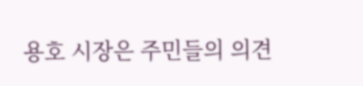용호 시장은 주민들의 의견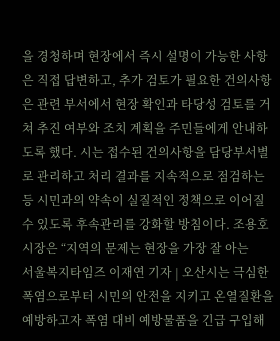을 경청하며 현장에서 즉시 설명이 가능한 사항은 직접 답변하고, 추가 검토가 필요한 건의사항은 관련 부서에서 현장 확인과 타당성 검토를 거쳐 추진 여부와 조치 계획을 주민들에게 안내하도록 했다. 시는 접수된 건의사항을 담당부서별로 관리하고 처리 결과를 지속적으로 점검하는 등 시민과의 약속이 실질적인 정책으로 이어질 수 있도록 후속관리를 강화할 방침이다. 조용호 시장은 “지역의 문제는 현장을 가장 잘 아는
서울복지타임즈 이재연 기자 | 오산시는 극심한 폭염으로부터 시민의 안전을 지키고 온열질환을 예방하고자 폭염 대비 예방물품을 긴급 구입해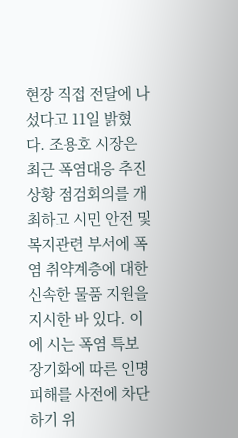현장 직접 전달에 나섰다고 11일 밝혔다. 조용호 시장은 최근 폭염대응 추진상황 점검회의를 개최하고 시민 안전 및 복지관련 부서에 폭염 취약계층에 대한 신속한 물품 지원을 지시한 바 있다. 이에 시는 폭염 특보 장기화에 따른 인명피해를 사전에 차단하기 위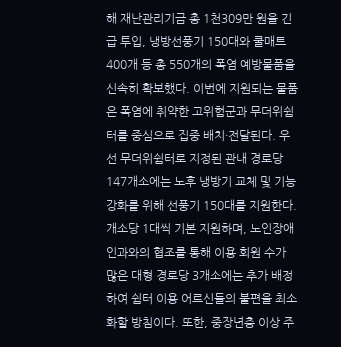해 재난관리기금 총 1천309만 원을 긴급 투입, 냉방선풍기 150대와 쿨매트 400개 등 총 550개의 폭염 예방물품을 신속히 확보했다. 이번에 지원되는 물품은 폭염에 취약한 고위험군과 무더위쉼터를 중심으로 집중 배치·전달된다. 우선 무더위쉼터로 지정된 관내 경로당 147개소에는 노후 냉방기 교체 및 기능 강화를 위해 선풍기 150대를 지원한다. 개소당 1대씩 기본 지원하며, 노인장애인과와의 협조를 통해 이용 회원 수가 많은 대형 경로당 3개소에는 추가 배정하여 쉼터 이용 어르신들의 불편을 최소화할 방침이다. 또한, 중장년층 이상 주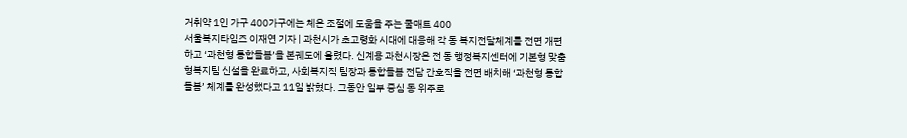거취약 1인 가구 400가구에는 체온 조절에 도움을 주는 쿨매트 400
서울복지타임즈 이재연 기자 | 과천시가 초고령화 시대에 대응해 각 동 복지전달체계를 전면 개편하고 ‘과천형 통합돌봄’을 본궤도에 올렸다. 신계용 과천시장은 전 동 행정복지센터에 기본형 맞춤형복지팀 신설을 완료하고, 사회복지직 팀장과 통합돌봄 전담 간호직을 전면 배치해 ‘과천형 통합돌봄’ 체계를 완성했다고 11일 밝혔다. 그동안 일부 중심 동 위주로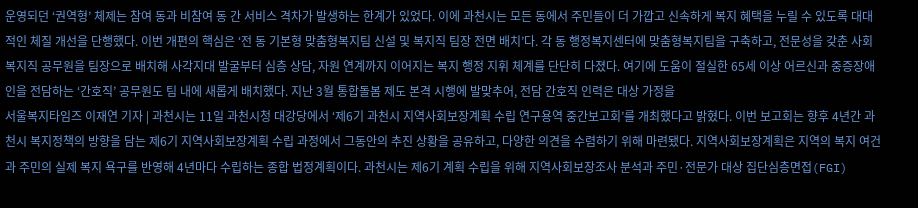운영되던 ‘권역형’ 체제는 참여 동과 비참여 동 간 서비스 격차가 발생하는 한계가 있었다. 이에 과천시는 모든 동에서 주민들이 더 가깝고 신속하게 복지 혜택을 누릴 수 있도록 대대적인 체질 개선을 단행했다. 이번 개편의 핵심은 ‘전 동 기본형 맞춤형복지팀 신설 및 복지직 팀장 전면 배치’다. 각 동 행정복지센터에 맞춤형복지팀을 구축하고, 전문성을 갖춘 사회복지직 공무원을 팀장으로 배치해 사각지대 발굴부터 심층 상담, 자원 연계까지 이어지는 복지 행정 지휘 체계를 단단히 다졌다. 여기에 도움이 절실한 65세 이상 어르신과 중증장애인을 전담하는 ‘간호직’ 공무원도 팀 내에 새롭게 배치했다. 지난 3월 통합돌봄 제도 본격 시행에 발맞추어, 전담 간호직 인력은 대상 가정을
서울복지타임즈 이재연 기자 | 과천시는 11일 과천시청 대강당에서 ‘제6기 과천시 지역사회보장계획 수립 연구용역 중간보고회’를 개최했다고 밝혔다. 이번 보고회는 향후 4년간 과천시 복지정책의 방향을 담는 제6기 지역사회보장계획 수립 과정에서 그동안의 추진 상황을 공유하고, 다양한 의견을 수렴하기 위해 마련됐다. 지역사회보장계획은 지역의 복지 여건과 주민의 실제 복지 욕구를 반영해 4년마다 수립하는 종합 법정계획이다. 과천시는 제6기 계획 수립을 위해 지역사회보장조사 분석과 주민·전문가 대상 집단심층면접(FGI)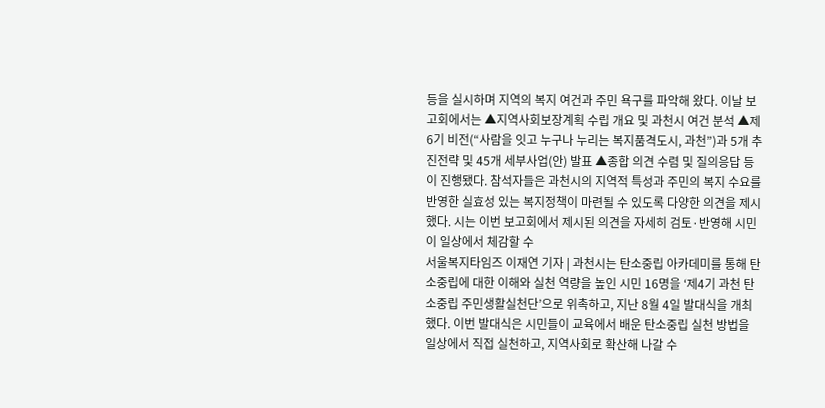등을 실시하며 지역의 복지 여건과 주민 욕구를 파악해 왔다. 이날 보고회에서는 ▲지역사회보장계획 수립 개요 및 과천시 여건 분석 ▲제6기 비전(“사람을 잇고 누구나 누리는 복지품격도시, 과천”)과 5개 추진전략 및 45개 세부사업(안) 발표 ▲종합 의견 수렴 및 질의응답 등이 진행됐다. 참석자들은 과천시의 지역적 특성과 주민의 복지 수요를 반영한 실효성 있는 복지정책이 마련될 수 있도록 다양한 의견을 제시했다. 시는 이번 보고회에서 제시된 의견을 자세히 검토·반영해 시민이 일상에서 체감할 수
서울복지타임즈 이재연 기자 | 과천시는 탄소중립 아카데미를 통해 탄소중립에 대한 이해와 실천 역량을 높인 시민 16명을 ‘제4기 과천 탄소중립 주민생활실천단’으로 위촉하고, 지난 8월 4일 발대식을 개최했다. 이번 발대식은 시민들이 교육에서 배운 탄소중립 실천 방법을 일상에서 직접 실천하고, 지역사회로 확산해 나갈 수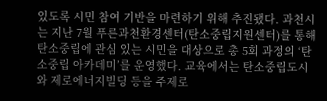있도록 시민 참여 기반을 마련하기 위해 추진됐다. 과천시는 지난 7월 푸른과천환경센터(탄소중립지원센터)를 통해 탄소중립에 관심 있는 시민을 대상으로 총 5회 과정의 ‘탄소중립 아카데미’를 운영했다. 교육에서는 탄소중립도시와 제로에너지빌딩 등을 주제로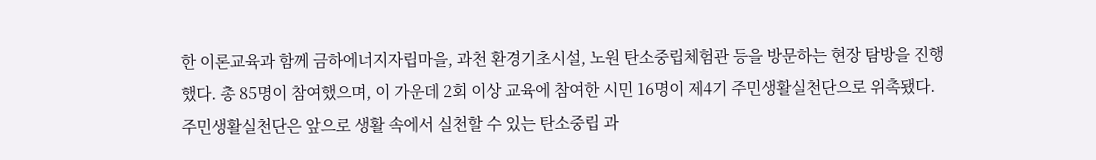한 이론교육과 함께 금하에너지자립마을, 과천 환경기초시설, 노원 탄소중립체험관 등을 방문하는 현장 탐방을 진행했다. 총 85명이 참여했으며, 이 가운데 2회 이상 교육에 참여한 시민 16명이 제4기 주민생활실천단으로 위촉됐다. 주민생활실천단은 앞으로 생활 속에서 실천할 수 있는 탄소중립 과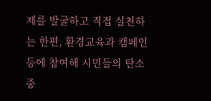제를 발굴하고 직접 실천하는 한편, 환경교육과 캠페인 등에 참여해 시민들의 탄소중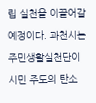립 실천을 이끌어갈 예정이다. 과천시는 주민생활실천단이 시민 주도의 탄소